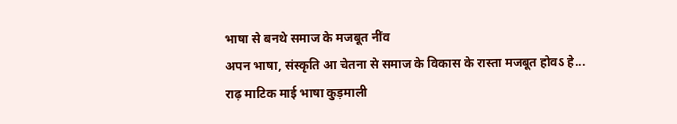भाषा से बनथे समाज के मजबूत नींव
अपन भाषा, संस्कृति आ चेतना से समाज के विकास के रास्ता मजबूत होवऽ हे...
राढ़ माटिक माई भाषा कुड़माली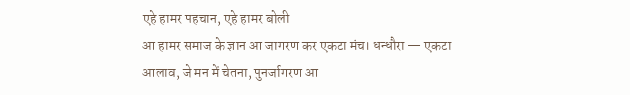एहे हामर पहचान, एहे हामर बोली
आ हामर समाज के ज्ञान आ जागरण कर एकटा मंच। धन्धौरा — एकटा आलाव, जे मन में चेतना, पुनर्जागरण आ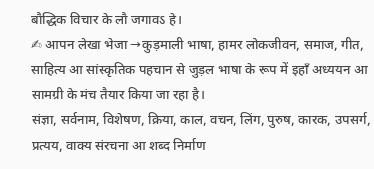बौद्धिक विचार के लौ जगावऽ हे।
✍ आपन लेखा भेजा →कुड़माली भाषा, हामर लोकजीवन, समाज, गीत, साहित्य आ सांस्कृतिक पहचान से जुड़ल भाषा के रूप में इहाँ अध्ययन आ सामग्री के मंच तैयार किया जा रहा है।
संज्ञा, सर्वनाम, विशेषण, क्रिया, काल, वचन, लिंग, पुरुष, कारक, उपसर्ग, प्रत्यय, वाक्य संरचना आ शब्द निर्माण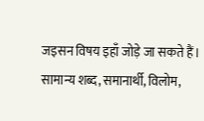जइसन विषय इहाँ जोड़े जा सकते हैं।
सामान्य शब्द, समानार्थी, विलोम,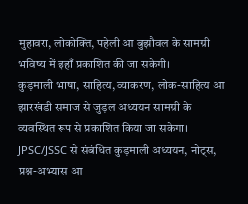मुहावरा, लोकोक्ति, पहेली आ बुझौवल के सामग्री भविष्य में इहाँ प्रकाशित की जा सकेगी।
कुड़माली भाषा, साहित्य, व्याकरण, लोक-साहित्य आ झारखंडी समाज से जुड़ल अध्ययन सामग्री के व्यवस्थित रूप से प्रकाशित किया जा सकेगा।
JPSC/JSSC से संबंधित कुड़माली अध्ययन, नोट्स, प्रश्न-अभ्यास आ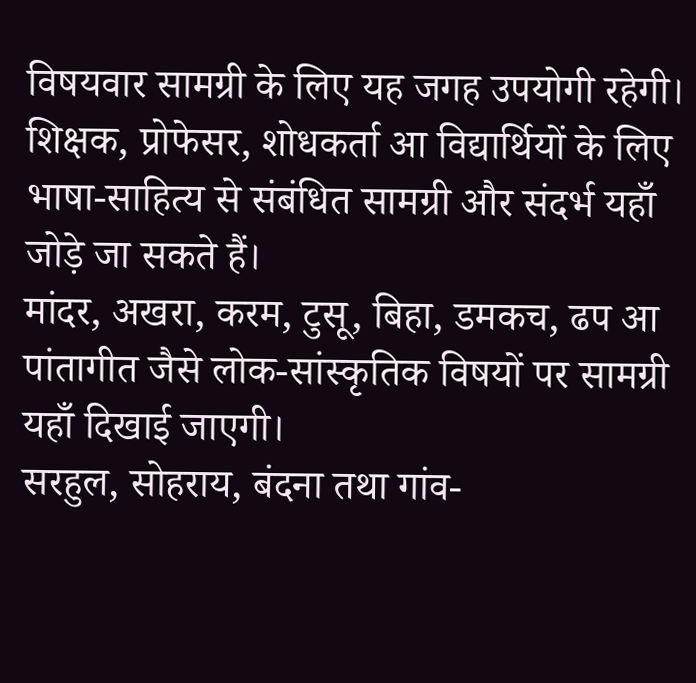विषयवार सामग्री के लिए यह जगह उपयोगी रहेगी।
शिक्षक, प्रोफेसर, शोधकर्ता आ विद्यार्थियों के लिए भाषा-साहित्य से संबंधित सामग्री और संदर्भ यहाँ जोड़े जा सकते हैं।
मांदर, अखरा, करम, टुसू, बिहा, डमकच, ढप आ पांतागीत जैसे लोक-सांस्कृतिक विषयों पर सामग्री यहाँ दिखाई जाएगी।
सरहुल, सोहराय, बंदना तथा गांव-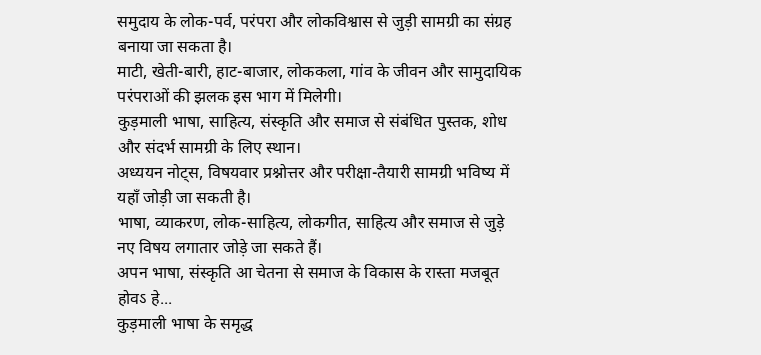समुदाय के लोक-पर्व, परंपरा और लोकविश्वास से जुड़ी सामग्री का संग्रह बनाया जा सकता है।
माटी, खेती-बारी, हाट-बाजार, लोककला, गांव के जीवन और सामुदायिक परंपराओं की झलक इस भाग में मिलेगी।
कुड़माली भाषा, साहित्य, संस्कृति और समाज से संबंधित पुस्तक, शोध और संदर्भ सामग्री के लिए स्थान।
अध्ययन नोट्स, विषयवार प्रश्नोत्तर और परीक्षा-तैयारी सामग्री भविष्य में यहाँ जोड़ी जा सकती है।
भाषा, व्याकरण, लोक-साहित्य, लोकगीत, साहित्य और समाज से जुड़े नए विषय लगातार जोड़े जा सकते हैं।
अपन भाषा, संस्कृति आ चेतना से समाज के विकास के रास्ता मजबूत होवऽ हे...
कुड़माली भाषा के समृद्ध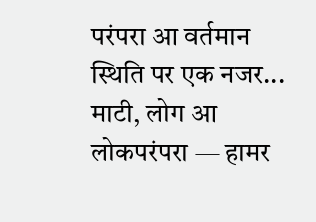परंपरा आ वर्तमान स्थिति पर एक नजर...
माटी, लोग आ लोकपरंपरा — हामर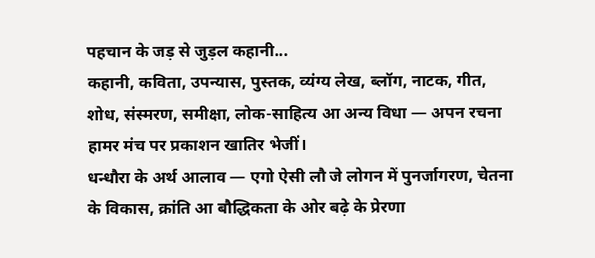पहचान के जड़ से जुड़ल कहानी...
कहानी, कविता, उपन्यास, पुस्तक, व्यंग्य लेख, ब्लॉग, नाटक, गीत, शोध, संस्मरण, समीक्षा, लोक-साहित्य आ अन्य विधा — अपन रचना हामर मंच पर प्रकाशन खातिर भेजीं।
धन्धौरा के अर्थ आलाव — एगो ऐसी लौ जे लोगन में पुनर्जागरण, चेतना के विकास, क्रांति आ बौद्धिकता के ओर बढ़े के प्रेरणा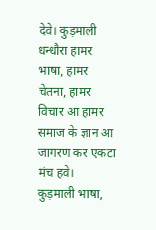देवे। कुड़माली धन्धौरा हामर भाषा, हामर चेतना, हामर विचार आ हामर समाज के ज्ञान आ जागरण कर एकटा मंच हवे।
कुड़माली भाषा,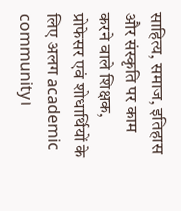साहित्य, समाज, इतिहास और संस्कृति पर काम करने वाले शिक्षक, प्रोफेसर एवं शोधार्थियों के लिए अलग academic community।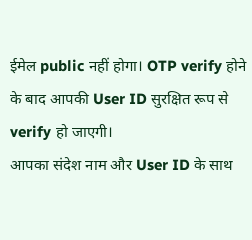ईमेल public नहीं होगा। OTP verify होने के बाद आपकी User ID सुरक्षित रूप से verify हो जाएगी।
आपका संदेश नाम और User ID के साथ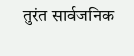तुरंत सार्वजनिक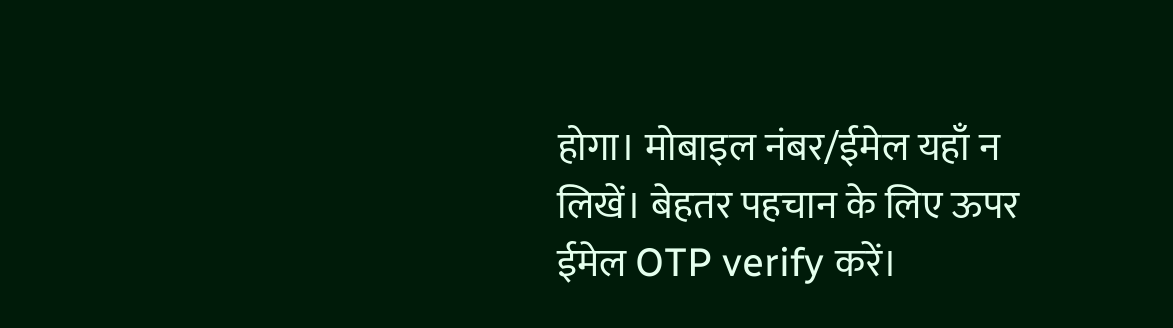होगा। मोबाइल नंबर/ईमेल यहाँ न लिखें। बेहतर पहचान के लिए ऊपर ईमेल OTP verify करें।